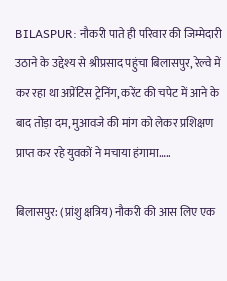BILASPUR: नौकरी पाते ही परिवार की जिम्मेदारी उठाने के उद्देश्य से श्रीप्रसाद पहुंचा बिलासपुर, रेल्वे में कर रहा था अप्रेंटिस ट्रेनिंग, करेंट की चपेट में आने के बाद तोड़ा दम, मुआवजे की मांग को लेकर प्रशिक्षण प्राप्त कर रहे युवकों ने मचाया हंगामा…..

बिलासपुर: (प्रांशु क्षत्रिय) नौकरी की आस लिए एक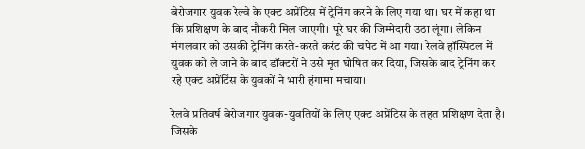बेरोजगार युवक रेल्वे के एक्ट अप्रेंटिस में ट्रेनिंग करने के लिए गया था। घर में कहा था कि प्रशिक्षण के बाद नौकरी मिल जाएगी। पूरे घर की जिम्मेदारी उठा लूंगा। लेकिन मंगलवार को उसकी ट्रेनिंग करते-करते करंट की चपेट में आ गया। रेलवे हॉस्पिटल में युवक को ले जाने के बाद डॉक्टरों ने उसे मृत घोषित कर दिया, जिसके बाद ट्रेनिंग कर रहे एक्ट अप्रेंटिंस के युवकों ने भारी हंगामा मचाया।

रेलवे प्रतिवर्ष बेरोजगार युवक-युवतियों के लिए एक्ट अप्रेंटिस के तहत प्रशिक्षण देता है। जिसके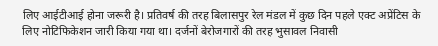लिए आईटीआई होना जरूरी है। प्रतिवर्ष की तरह बिलासपुर रेल मंडल में कुछ दिन पहले एक्ट अप्रेंटिस के लिए नोटिफिकेशन जारी किया गया था। दर्जनों बेरोजगारों की तरह भुसावल निवासी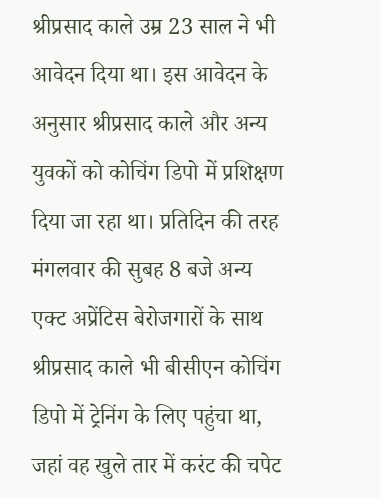श्रीप्रसाद काले उम्र 23 साल ने भी आवेदन दिया था। इस आवेदन के अनुसार श्रीप्रसाद काले और अन्य युवकों को कोचिंग डिपो में प्रशिक्षण दिया जा रहा था। प्रतिदिन की तरह मंगलवार की सुबह 8 बजे अन्य एक्ट अप्रेंटिस बेरोजगारों के साथ श्रीप्रसाद काले भी बीसीएन कोचिंग डिपो में ट्रेनिंग के लिए पहुंचा था, जहां वह खुले तार में करंट की चपेट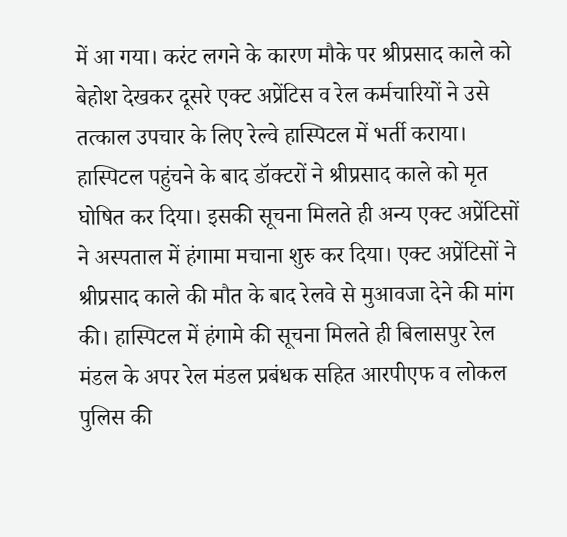में आ गया। करंट लगने के कारण मौके पर श्रीप्रसाद काले को बेहोश देखकर दूसरे एक्ट अप्रेंटिस व रेल कर्मचारियों ने उसे तत्काल उपचार के लिए रेल्वे हास्पिटल में भर्ती कराया। हास्पिटल पहुंचने के बाद डॉक्टरों ने श्रीप्रसाद काले को मृत घोषित कर दिया। इसकी सूचना मिलते ही अन्य एक्ट अप्रेंटिसों ने अस्पताल में हंगामा मचाना शुरु कर दिया। एक्ट अप्रेंटिसों ने श्रीप्रसाद काले की मौत के बाद रेलवे से मुआवजा देने की मांग की। हास्पिटल में हंगामे की सूचना मिलते ही बिलासपुर रेल मंडल के अपर रेल मंडल प्रबंधक सहित आरपीएफ व लोकल पुलिस की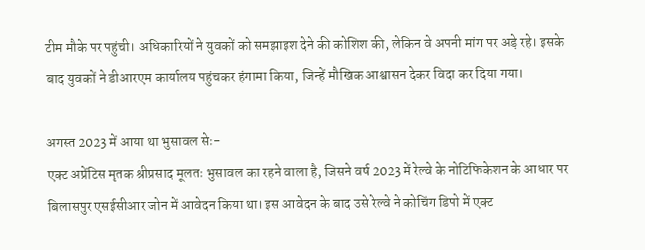टीम मौके पर पहुंची। अधिकारियों ने युवकों को समझाइश देने की कोशिश की, लेकिन वे अपनी मांग पर अड़े रहे। इसके बाद युवकों ने डीआरएम कार्यालय पहुंचकर हंगामा किया, जिन्हें मौखिक आश्वासन देकर विदा कर दिया गया।

अगस्त 2023 में आया था भुसावल सेः-
एक्ट अप्रेंटिस मृतक श्रीप्रसाद मूलतः भुसावल का रहने वाला है, जिसने वर्ष 2023 में रेल्वे के नोटिफिकेशन के आधार पर बिलासपुर एसईसीआर जोन में आवेदन किया था। इस आवेदन के बाद उसे रेल्वे ने कोचिंग डिपो में एक्ट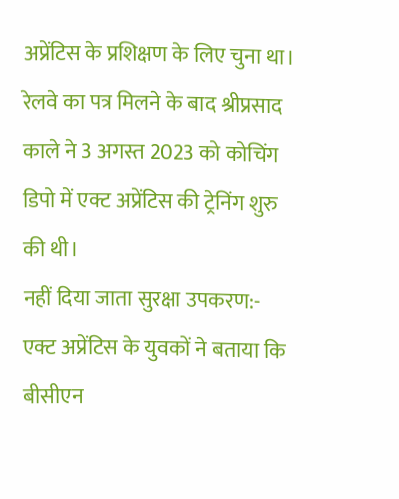अप्रेंटिस के प्रशिक्षण के लिए चुना था। रेलवे का पत्र मिलने के बाद श्रीप्रसाद काले ने 3 अगस्त 2023 को कोचिंग डिपो में एक्ट अप्रेंटिस की ट्रेनिंग शुरु की थी।
नहीं दिया जाता सुरक्षा उपकरण:-
एक्ट अप्रेंटिस के युवकों ने बताया कि बीसीएन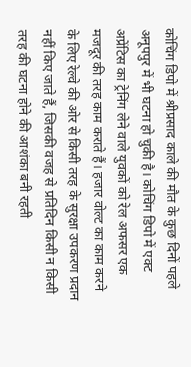कोचिंग डिपो में श्रीप्रसाद काले की मौत के कुछ दिनों पहले अनूपपुर में भी घटना हो चुकी है। कोचिंग डिपो में एक्ट अप्रेंटिस का ट्रेनिंग लेने वाले युवकों को रेल अफसर एक मजदूर की तरह काम कराते हैं। हजार वोल्ट का काम करने के लिए रेल्वे की ओर से किसी तरह के सुरक्षा उपकरण प्रदान नहीं किए जाते हैं, जिसकी वजह से प्रतिदिन किसी न किसी तरह की घटना होने की आशंका बनी रहती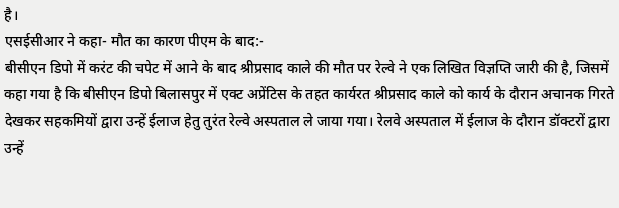है।
एसईसीआर ने कहा- मौत का कारण पीएम के बाद:-
बीसीएन डिपो में करंट की चपेट में आने के बाद श्रीप्रसाद काले की मौत पर रेल्वे ने एक लिखित विज्ञप्ति जारी की है, जिसमें कहा गया है कि बीसीएन डिपो बिलासपुर में एक्ट अप्रेंटिस के तहत कार्यरत श्रीप्रसाद काले को कार्य के दौरान अचानक गिरते देखकर सहकमियों द्वारा उन्हें ईलाज हेतु तुरंत रेल्वे अस्पताल ले जाया गया। रेलवे अस्पताल में ईलाज के दौरान डॉक्टरों द्वारा उन्हें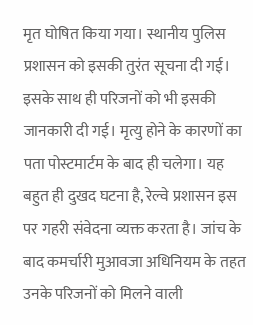मृत घोषित किया गया। स्थानीय पुलिस प्रशासन को इसकी तुरंत सूचना दी गई। इसके साथ ही परिजनों को भी इसकी जानकारी दी गई। मृत्यु होने के कारणों का पता पोस्टमार्टम के बाद ही चलेगा। यह बहुत ही दुखद घटना है, रेल्वे प्रशासन इस पर गहरी संवेदना व्यक्त करता है। जांच के बाद कमर्चारी मुआवजा अधिनियम के तहत उनके परिजनों को मिलने वाली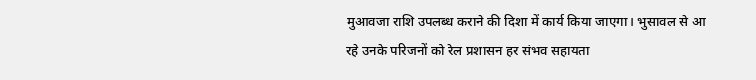मुआवजा राशि उपलब्ध कराने की दिशा में कार्य किया जाएगा। भुसावल से आ रहे उनके परिजनों को रेल प्रशासन हर संभव सहायता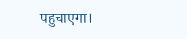पहुचाएगा।